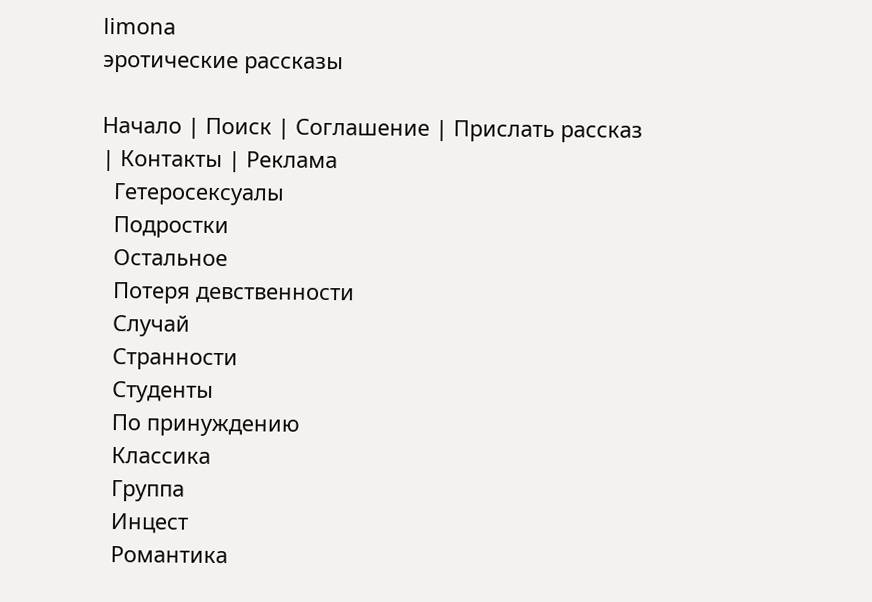limona
эротические рассказы

Начало | Поиск | Соглашение | Прислать рассказ | Контакты | Реклама
  Гетеросексуалы
  Подростки
  Остальное
  Потеря девственности
  Случай
  Странности
  Студенты
  По принуждению
  Классика
  Группа
  Инцест
  Романтика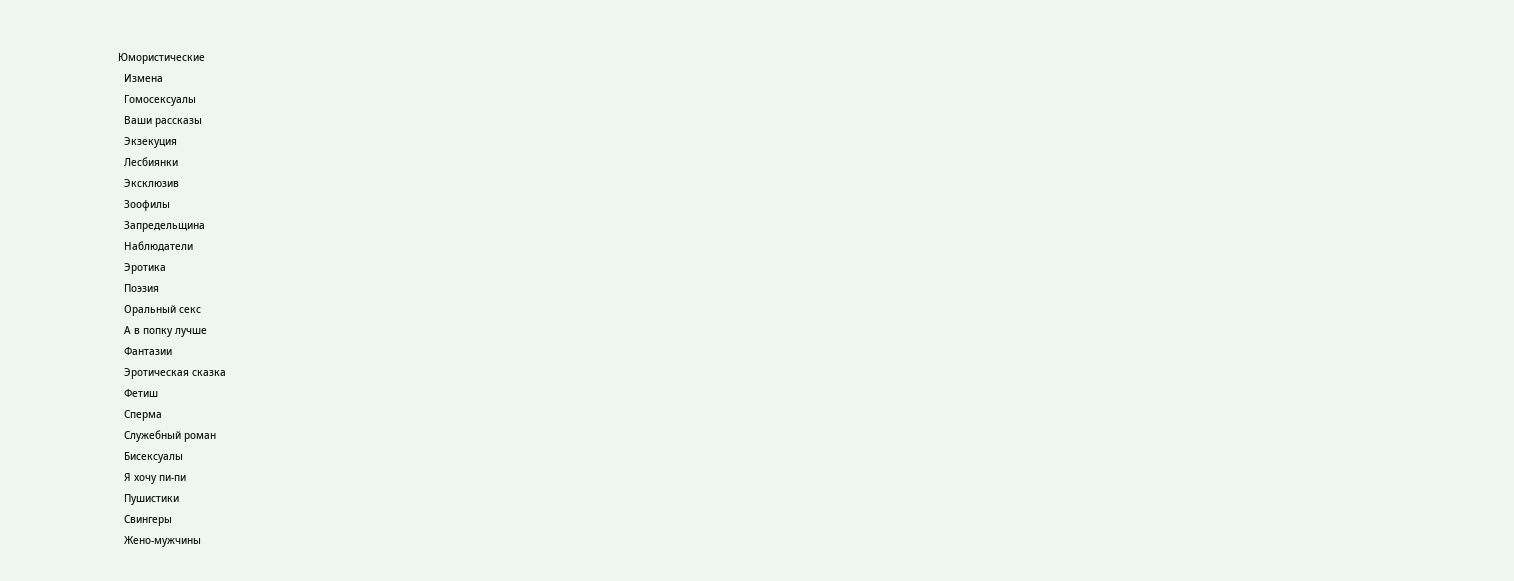Юмористические
  Измена
  Гомосексуалы
  Ваши рассказы
  Экзекуция
  Лесбиянки
  Эксклюзив
  Зоофилы
  Запредельщина
  Наблюдатели
  Эротика
  Поэзия
  Оральный секс
  А в попку лучше
  Фантазии
  Эротическая сказка
  Фетиш
  Сперма
  Служебный роман
  Бисексуалы
  Я хочу пи-пи
  Пушистики
  Свингеры
  Жено-мужчины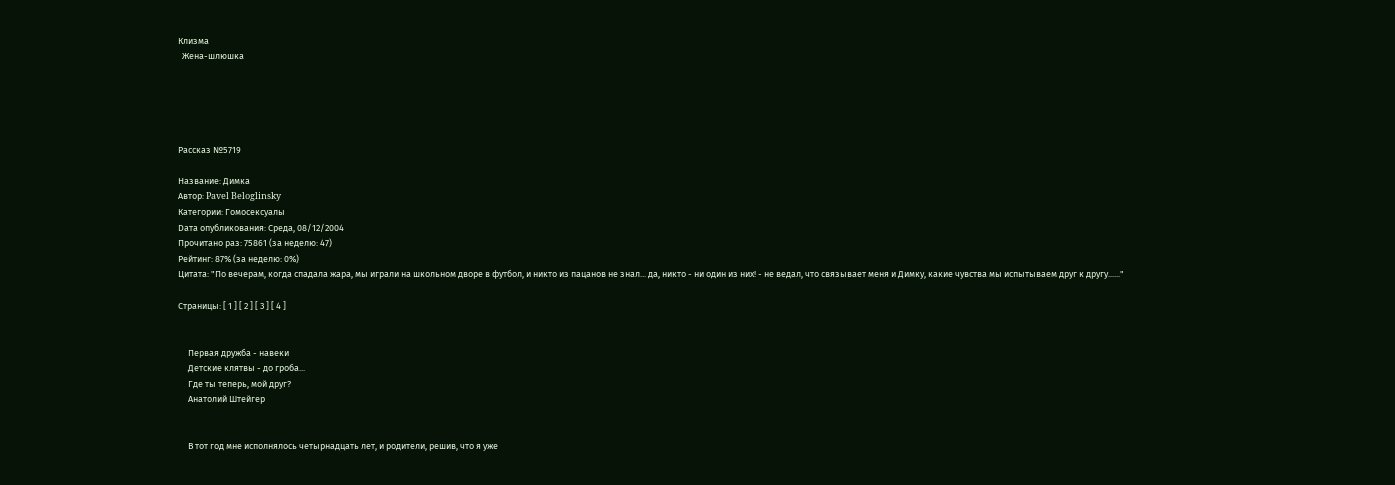Клизма
  Жена-шлюшка





Рассказ №5719

Название: Димка
Автор: Pavel Beloglinsky
Категории: Гомосексуалы
Dата опубликования: Среда, 08/12/2004
Прочитано раз: 75861 (за неделю: 47)
Рейтинг: 87% (за неделю: 0%)
Цитата: "По вечерам, когда спадала жара, мы играли на школьном дворе в футбол, и никто из пацанов не знал... да, никто - ни один из них! - не ведал, что связывает меня и Димку, какие чувства мы испытываем друг к другу......"

Страницы: [ 1 ] [ 2 ] [ 3 ] [ 4 ]


     Первая дружба - навеки
     Детские клятвы - до гроба...
     Где ты теперь, мой друг?
     Анатолий Штейгер


     В тот год мне исполнялось четырнадцать лет, и родители, решив, что я уже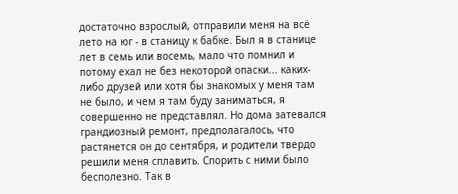достаточно взрослый, отправили меня на всё лето на юг - в станицу к бабке. Был я в станице лет в семь или восемь, мало что помнил и потому ехал не без некоторой опаски... каких-либо друзей или хотя бы знакомых у меня там не было, и чем я там буду заниматься, я совершенно не представлял. Но дома затевался грандиозный ремонт, предполагалось, что растянется он до сентября, и родители твердо решили меня сплавить. Спорить с ними было бесполезно. Так в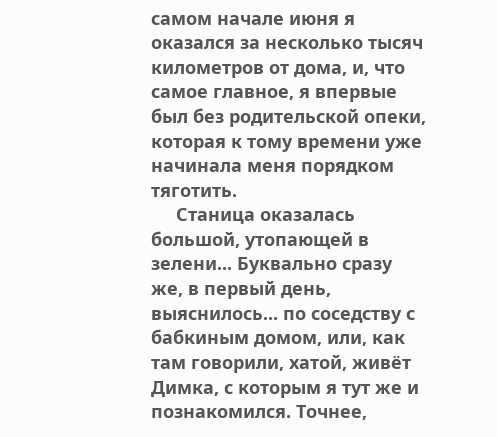самом начале июня я оказался за несколько тысяч километров от дома, и, что самое главное, я впервые был без родительской опеки, которая к тому времени уже начинала меня порядком тяготить.
     Станица оказалась большой, утопающей в зелени... Буквально сразу же, в первый день, выяснилось... по соседству с бабкиным домом, или, как там говорили, хатой, живёт Димка, с которым я тут же и познакомился. Точнее,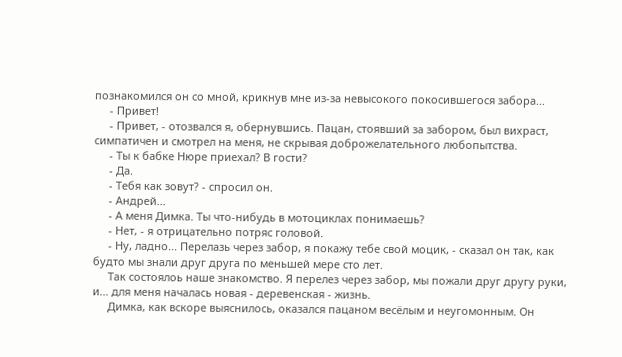познакомился он со мной, крикнув мне из-за невысокого покосившегося забора...
     - Привет!
     - Привет, - отозвался я, обернувшись. Пацан, стоявший за забором, был вихраст, симпатичен и смотрел на меня, не скрывая доброжелательного любопытства.
     - Ты к бабке Нюре приехал? В гости?
     - Да.
     - Тебя как зовут? - спросил он.
     - Андрей...
     - А меня Димка. Ты что-нибудь в мотоциклах понимаешь?
     - Нет, - я отрицательно потряс головой.
     - Ну, ладно... Перелазь через забор, я покажу тебе свой моцик, - сказал он так, как будто мы знали друг друга по меньшей мере сто лет.
     Так состоялоь наше знакомство. Я перелез через забор, мы пожали друг другу руки, и... для меня началась новая - деревенская - жизнь.
     Димка, как вскоре выяснилось, оказался пацаном весёлым и неугомонным. Он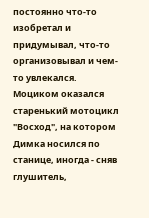постоянно что-то изобретал и придумывал, что-то организовывал и чем-то увлекался. Моциком оказался старенький мотоцикл "Восход", на котором Димка носился по станице, иногда - сняв глушитель,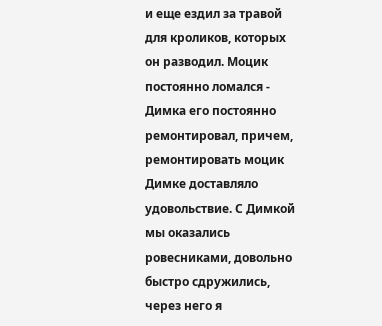и еще ездил за травой для кроликов, которых он разводил. Моцик постоянно ломался - Димка его постоянно ремонтировал, причем, ремонтировать моцик Димке доставляло удовольствие. С Димкой мы оказались ровесниками, довольно быстро сдружились, через него я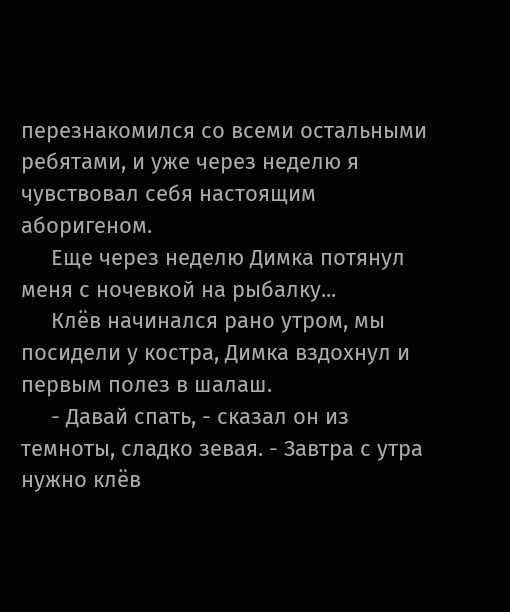перезнакомился со всеми остальными ребятами, и уже через неделю я чувствовал себя настоящим аборигеном.
     Еще через неделю Димка потянул меня с ночевкой на рыбалку...
     Клёв начинался рано утром, мы посидели у костра, Димка вздохнул и первым полез в шалаш.
     - Давай спать, - сказал он из темноты, сладко зевая. - Завтра с утра нужно клёв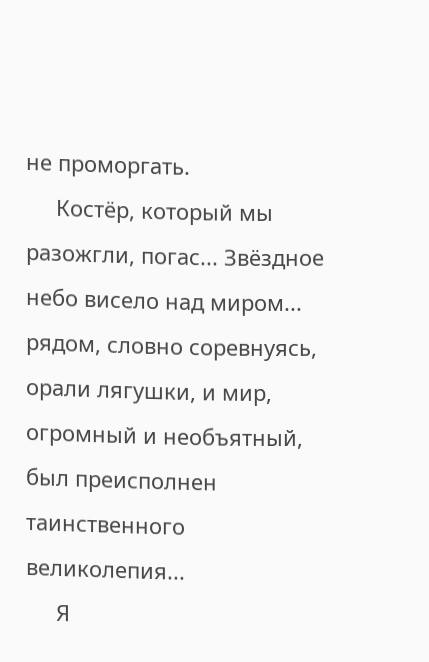не проморгать.
     Костёр, который мы разожгли, погас... Звёздное небо висело над миром... рядом, словно соревнуясь, орали лягушки, и мир, огромный и необъятный, был преисполнен таинственного великолепия...
     Я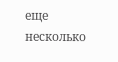еще несколько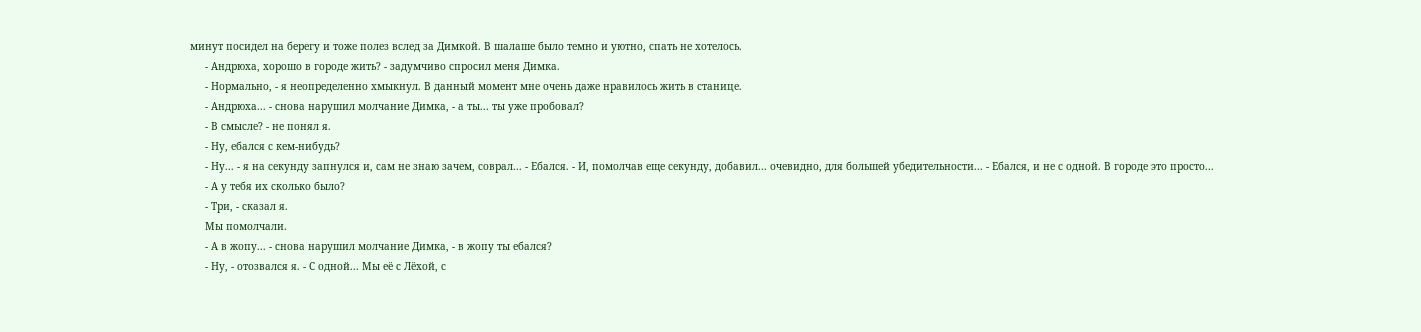минут посидел на берегу и тоже полез вслед за Димкой. В шалаше было темно и уютно, спать не хотелось.
     - Андрюха, хорошо в городе жить? - задумчиво спросил меня Димка.
     - Нормально, - я неопределенно хмыкнул. В данный момент мне очень даже нравилось жить в станице.
     - Андрюха... - снова нарушил молчание Димка, - а ты... ты уже пробовал?
     - В смысле? - не понял я.
     - Ну, ебался с кем-нибудь?
     - Ну... - я на секунду запнулся и, сам не знаю зачем, соврал... - Ебался. - И, помолчав еще секунду, добавил... очевидно, для большей убедительности... - Ебался, и не с одной. В городе это просто...
     - А у тебя их сколько было?
     - Три, - сказал я.
     Мы помолчали.
     - А в жопу... - снова нарушил молчание Димка, - в жопу ты ебался?
     - Ну, - отозвался я. - С одной... Мы её с Лёхой, с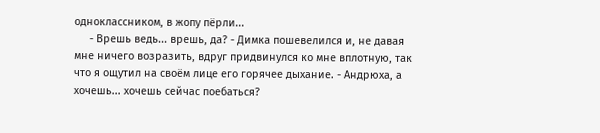одноклассником, в жопу пёрли...
     - Врешь ведь... врешь, да? - Димка пошевелился и, не давая мне ничего возразить, вдруг придвинулся ко мне вплотную, так что я ощутил на своём лице его горячее дыхание. - Андрюха, а хочешь... хочешь сейчас поебаться?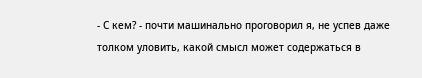- С кем? - почти машинально проговорил я, не успев даже толком уловить, какой смысл может содержаться в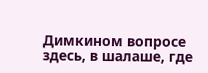Димкином вопросе здесь, в шалаше, где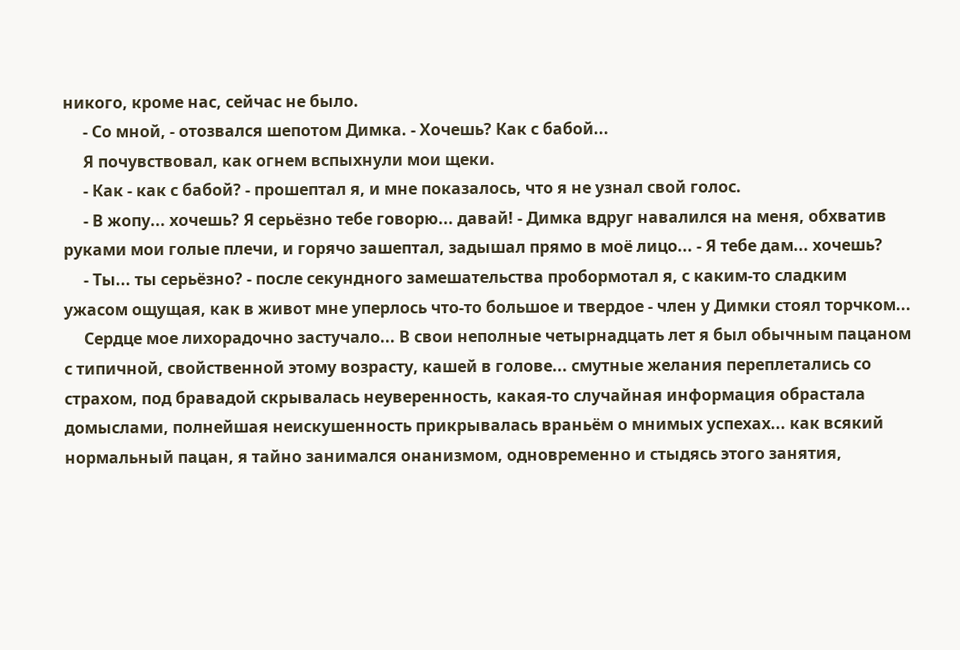никого, кроме нас, сейчас не было.
     - Со мной, - отозвался шепотом Димка. - Хочешь? Как с бабой...
     Я почувствовал, как огнем вспыхнули мои щеки.
     - Как - как с бабой? - прошептал я, и мне показалось, что я не узнал свой голос.
     - В жопу... хочешь? Я серьёзно тебе говорю... давай! - Димка вдруг навалился на меня, обхватив руками мои голые плечи, и горячо зашептал, задышал прямо в моё лицо... - Я тебе дам... хочешь?
     - Ты... ты серьёзно? - после секундного замешательства пробормотал я, с каким-то сладким ужасом ощущая, как в живот мне уперлось что-то большое и твердое - член у Димки стоял торчком...
     Сердце мое лихорадочно застучало... В свои неполные четырнадцать лет я был обычным пацаном с типичной, свойственной этому возрасту, кашей в голове... смутные желания переплетались со страхом, под бравадой скрывалась неуверенность, какая-то случайная информация обрастала домыслами, полнейшая неискушенность прикрывалась враньём о мнимых успехах... как всякий нормальный пацан, я тайно занимался онанизмом, одновременно и стыдясь этого занятия,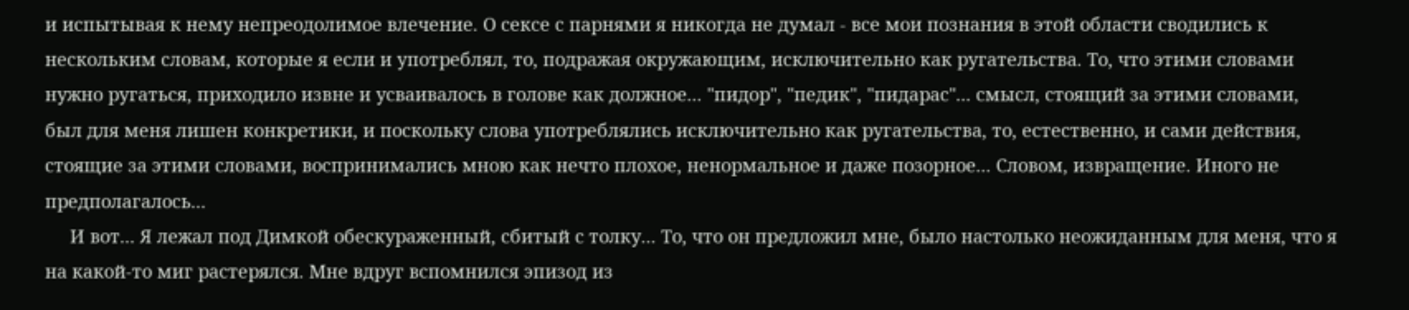и испытывая к нему непреодолимое влечение. О сексе с парнями я никогда не думал - все мои познания в этой области сводились к нескольким словам, которые я если и употреблял, то, подражая окружающим, исключительно как ругательства. То, что этими словами нужно ругаться, приходило извне и усваивалось в голове как должное... "пидор", "педик", "пидарас"... смысл, стоящий за этими словами, был для меня лишен конкретики, и поскольку слова употреблялись исключительно как ругательства, то, естественно, и сами действия, стоящие за этими словами, воспринимались мною как нечто плохое, ненормальное и даже позорное... Словом, извращение. Иного не предполагалось...
     И вот... Я лежал под Димкой обескураженный, сбитый с толку... То, что он предложил мне, было настолько неожиданным для меня, что я на какой-то миг растерялся. Мне вдруг вспомнился эпизод из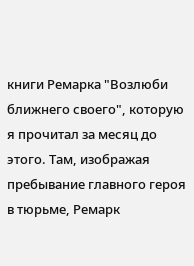книги Ремарка "Возлюби ближнего своего", которую я прочитал за месяц до этого. Там, изображая пребывание главного героя в тюрьме, Ремарк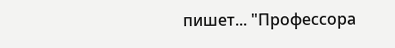пишет... "Профессора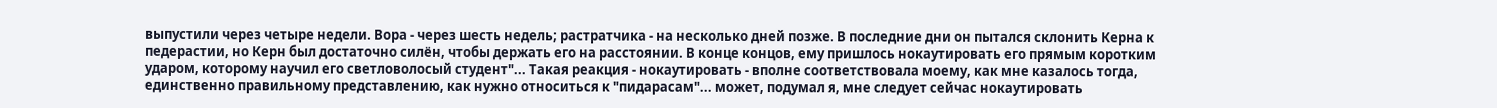выпустили через четыре недели. Вора - через шесть недель; растратчика - на несколько дней позже. В последние дни он пытался склонить Керна к педерастии, но Керн был достаточно силён, чтобы держать его на расстоянии. В конце концов, ему пришлось нокаутировать его прямым коротким ударом, которому научил его светловолосый студент"... Такая реакция - нокаутировать - вполне соответствовала моему, как мне казалось тогда, единственно правильному представлению, как нужно относиться к "пидарасам"... может, подумал я, мне следует сейчас нокаутировать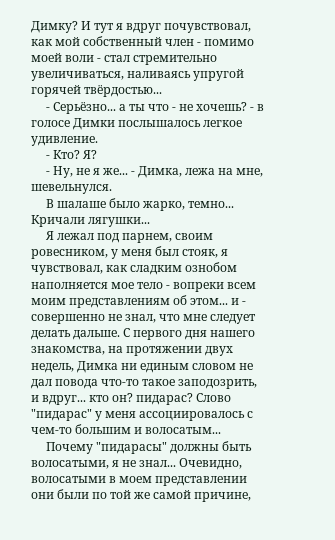Димку? И тут я вдруг почувствовал, как мой собственный член - помимо моей воли - стал стремительно увеличиваться, наливаясь упругой горячей твёрдостью...
     - Серьёзно... а ты что - не хочешь? - в голосе Димки послышалось легкое удивление.
     - Кто? Я?
     - Ну, не я же... - Димка, лежа на мне, шевельнулся.
     В шалаше было жарко, темно... Кричали лягушки...
     Я лежал под парнем, своим ровесником, у меня был стояк, я чувствовал, как сладким ознобом наполняется мое тело - вопреки всем моим представлениям об этом... и - совершенно не знал, что мне следует делать дальше. С первого дня нашего знакомства, на протяжении двух недель, Димка ни единым словом не дал повода что-то такое заподозрить, и вдруг... кто он? пидарас? Слово "пидарас" у меня ассоциировалось с чем-то большим и волосатым...
     Почему "пидарасы" должны быть волосатыми, я не знал... Очевидно, волосатыми в моем представлении они были по той же самой причине,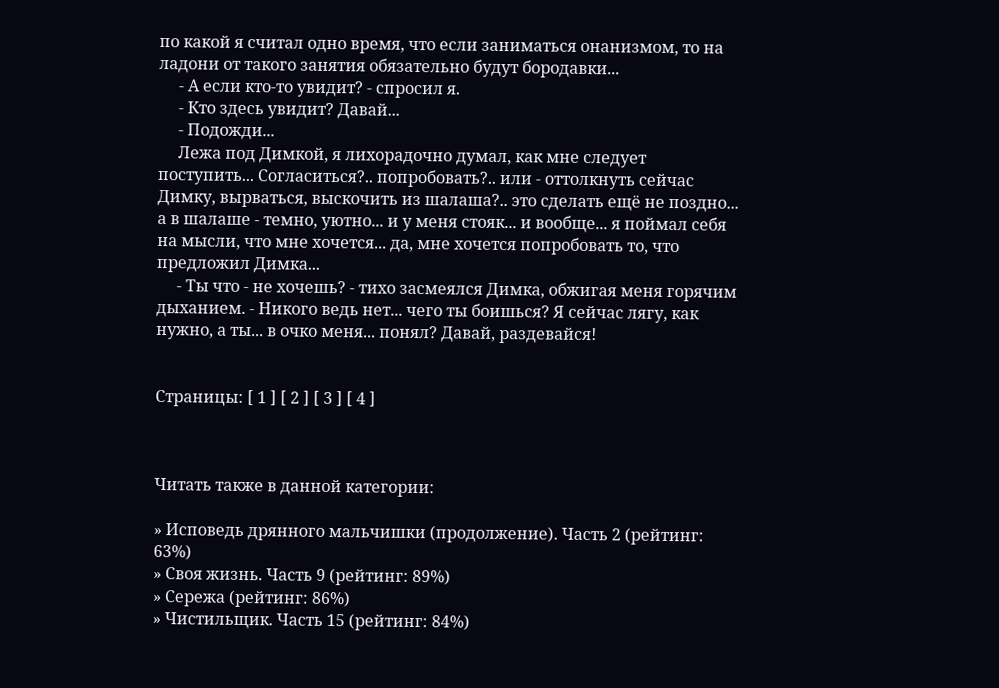по какой я считал одно время, что если заниматься онанизмом, то на ладони от такого занятия обязательно будут бородавки...
     - А если кто-то увидит? - спросил я.
     - Кто здесь увидит? Давай...
     - Подожди...
     Лежа под Димкой, я лихорадочно думал, как мне следует поступить... Согласиться?.. попробовать?.. или - оттолкнуть сейчас Димку, вырваться, выскочить из шалаша?.. это сделать ещё не поздно... а в шалаше - темно, уютно... и у меня стояк... и вообще... я поймал себя на мысли, что мне хочется... да, мне хочется попробовать то, что предложил Димка...
     - Ты что - не хочешь? - тихо засмеялся Димка, обжигая меня горячим дыханием. - Никого ведь нет... чего ты боишься? Я сейчас лягу, как нужно, а ты... в очко меня... понял? Давай, раздевайся!


Страницы: [ 1 ] [ 2 ] [ 3 ] [ 4 ]



Читать также в данной категории:

» Исповедь дрянного мальчишки (продолжение). Часть 2 (рейтинг: 63%)
» Своя жизнь. Часть 9 (рейтинг: 89%)
» Сережа (рейтинг: 86%)
» Чистильщик. Часть 15 (рейтинг: 84%)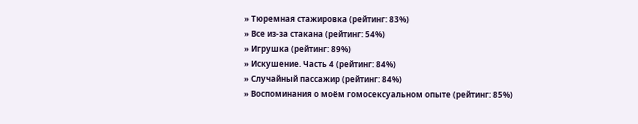» Тюремная стажировка (рейтинг: 83%)
» Все из-за стакана (рейтинг: 54%)
» Игрушка (рейтинг: 89%)
» Искушение. Часть 4 (рейтинг: 84%)
» Случайный пассажир (рейтинг: 84%)
» Воспоминания о моём гомосексуальном опыте (рейтинг: 85%)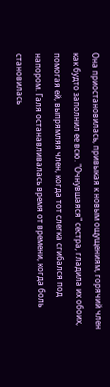Она приостановилась, привыкая к новым ощущениям, горячий член как будто заполнил ее всю. "Очнувшаяся" сестра, гладила их обоих, помогая ей, выпрямляя член, когда тот слегка сгибался под напором. Галя останавливалась время от времени, когда боль становилась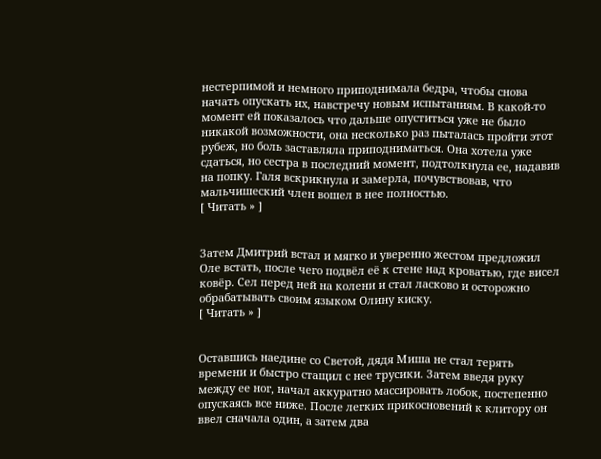нестерпимой и немного приподнимала бедра, чтобы снова начать опускать их, навстречу новым испытаниям. В какой-то момент ей показалось что дальше опуститься уже не было никакой возможности, она несколько раз пыталась пройти этот рубеж, но боль заставляла приподниматься. Она хотела уже сдаться, но сестра в последний момент, подтолкнула ее, надавив на попку. Галя вскрикнула и замерла, почувствовав, что мальчишеский член вошел в нее полностью.
[ Читать » ]


Затем Дмитрий встал и мягко и уверенно жестом предложил Оле встать, после чего подвёл её к стене над кроватью, где висел ковёр. Сел перед ней на колени и стал ласково и осторожно обрабатывать своим языком Олину киску.
[ Читать » ]


Оставшись наедине со Светой, дядя Миша не стал терять времени и быстро стащил с нее трусики. Затем введя руку между ее ног, начал аккуратно массировать лобок, постепенно опускаясь все ниже. После легких прикосновений к клитору он ввел сначала один, а затем два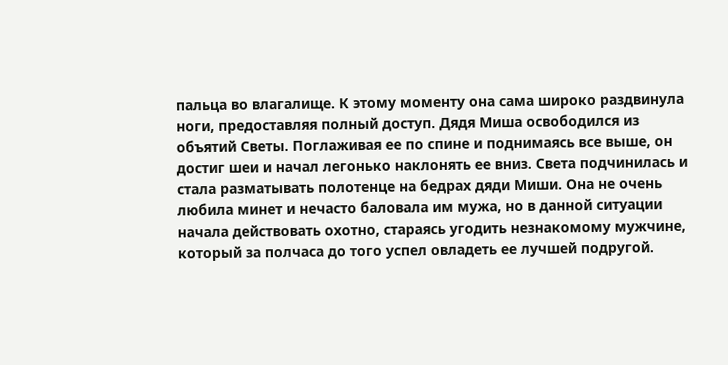пальца во влагалище. К этому моменту она сама широко раздвинула ноги, предоставляя полный доступ. Дядя Миша освободился из объятий Светы. Поглаживая ее по спине и поднимаясь все выше, он достиг шеи и начал легонько наклонять ее вниз. Света подчинилась и стала разматывать полотенце на бедрах дяди Миши. Она не очень любила минет и нечасто баловала им мужа, но в данной ситуации начала действовать охотно, стараясь угодить незнакомому мужчине, который за полчаса до того успел овладеть ее лучшей подругой.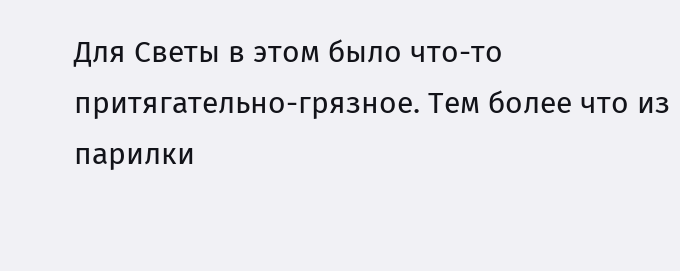Для Светы в этом было что-то притягательно-грязное. Тем более что из парилки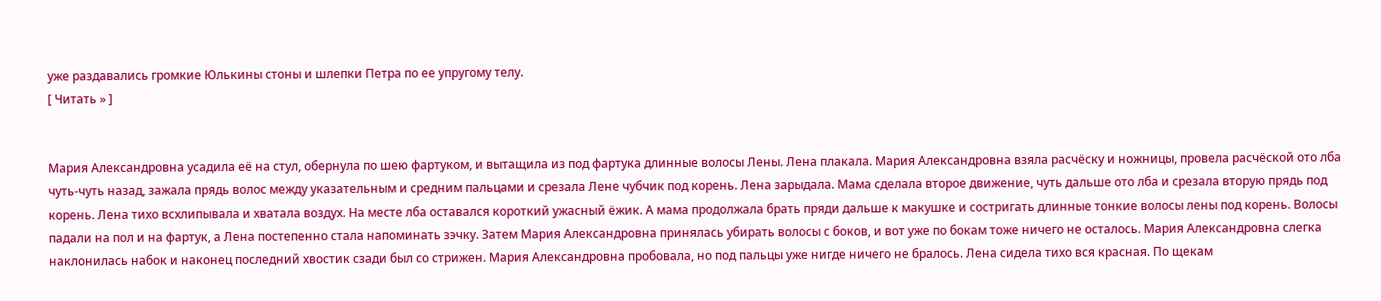уже раздавались громкие Юлькины стоны и шлепки Петра по ее упругому телу.
[ Читать » ]


Мария Александровна усадила её на стул, обернула по шею фартуком, и вытащила из под фартука длинные волосы Лены. Лена плакала. Мария Александровна взяла расчёску и ножницы, провела расчёской ото лба чуть-чуть назад, зажала прядь волос между указательным и средним пальцами и срезала Лене чубчик под корень. Лена зарыдала. Мама сделала второе движение, чуть дальше ото лба и срезала вторую прядь под корень. Лена тихо всхлипывала и хватала воздух. На месте лба оставался короткий ужасный ёжик. А мама продолжала брать пряди дальше к макушке и состригать длинные тонкие волосы лены под корень. Волосы падали на пол и на фартук, а Лена постепенно стала напоминать зэчку. Затем Мария Александровна принялась убирать волосы с боков, и вот уже по бокам тоже ничего не осталось. Мария Александровна слегка наклонилась набок и наконец последний хвостик сзади был со стрижен. Мария Александровна пробовала, но под пальцы уже нигде ничего не бралось. Лена сидела тихо вся красная. По щекам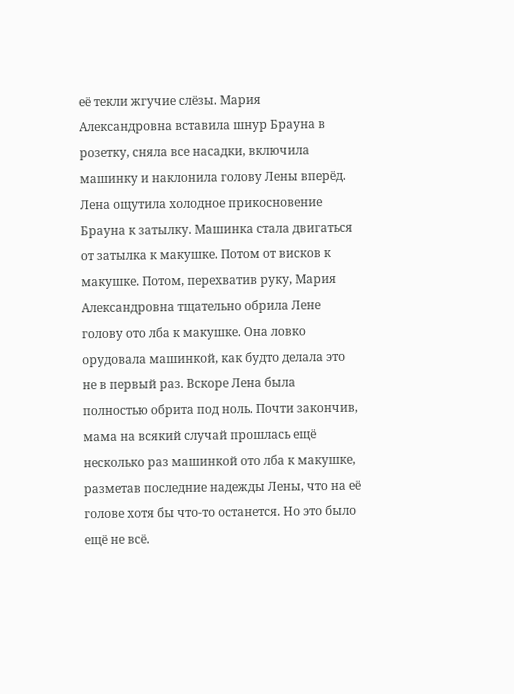её текли жгучие слёзы. Мария Александровна вставила шнур Брауна в розетку, сняла все насадки, включила машинку и наклонила голову Лены вперёд. Лена ощутила холодное прикосновение Брауна к затылку. Машинка стала двигаться от затылка к макушке. Потом от висков к макушке. Потом, перехватив руку, Мария Александровна тщательно обрила Лене голову ото лба к макушке. Она ловко орудовала машинкой, как будто делала это не в первый раз. Вскоре Лена была полностью обрита под ноль. Почти закончив, мама на всякий случай прошлась ещё несколько раз машинкой ото лба к макушке, разметав последние надежды Лены, что на её голове хотя бы что-то останется. Но это было ещё не всё.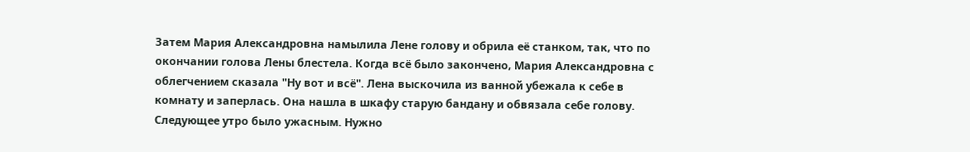Затем Мария Александровна намылила Лене голову и обрила её станком, так, что по окончании голова Лены блестела. Когда всё было закончено, Мария Александровна с облегчением сказала "Ну вот и всё". Лена выскочила из ванной убежала к себе в комнату и заперлась. Она нашла в шкафу старую бандану и обвязала себе голову. Следующее утро было ужасным. Нужно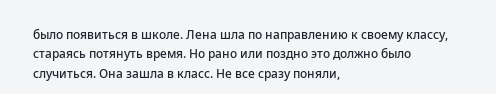было появиться в школе. Лена шла по направлению к своему классу, стараясь потянуть время. Но рано или поздно это должно было случиться. Она зашла в класс. Не все сразу поняли,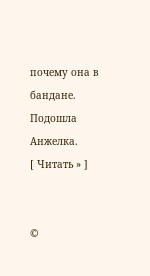почему она в бандане. Подошла Анжелка.
[ Читать » ]


©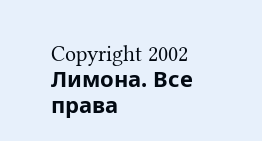Copyright 2002 Лимона. Все права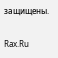защищены.

Rax.Ru